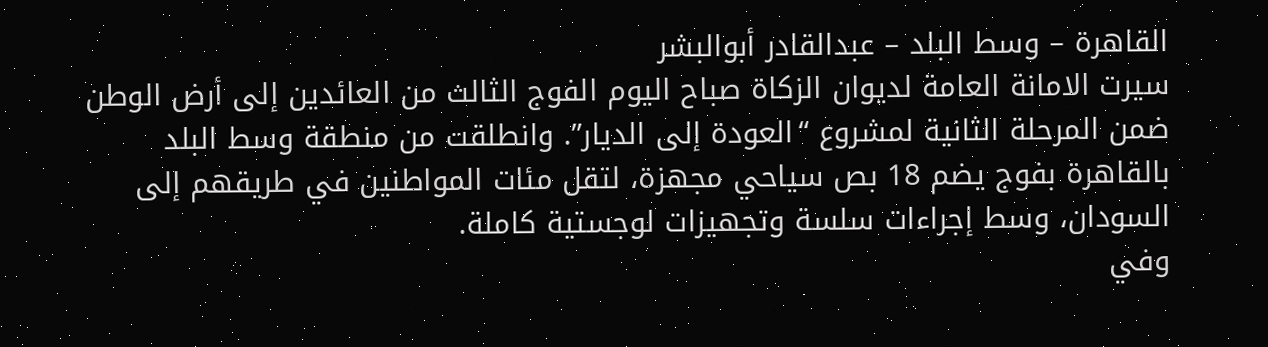القاهرة – وسط البلد – عبدالقادر أبوالبشر
سيرت الامانة العامة لديوان الزكاة صباح اليوم الفوج الثالث من العائدين إلى أرض الوطن ضمن المرحلة الثانية لمشروع “العودة إلى الديار”. وانطلقت من منطقة وسط البلد بالقاهرة بفوج يضم 18 بص سياحي مجهزة، لتقل مئات المواطنين في طريقهم إلى السودان، وسط إجراءات سلسة وتجهيزات لوجستية كاملة.
وفي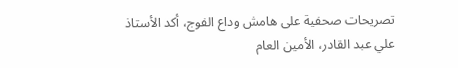تصريحات صحفية على هامش وداع الفوج، أكد الأستاذ علي عبد القادر، الأمين العام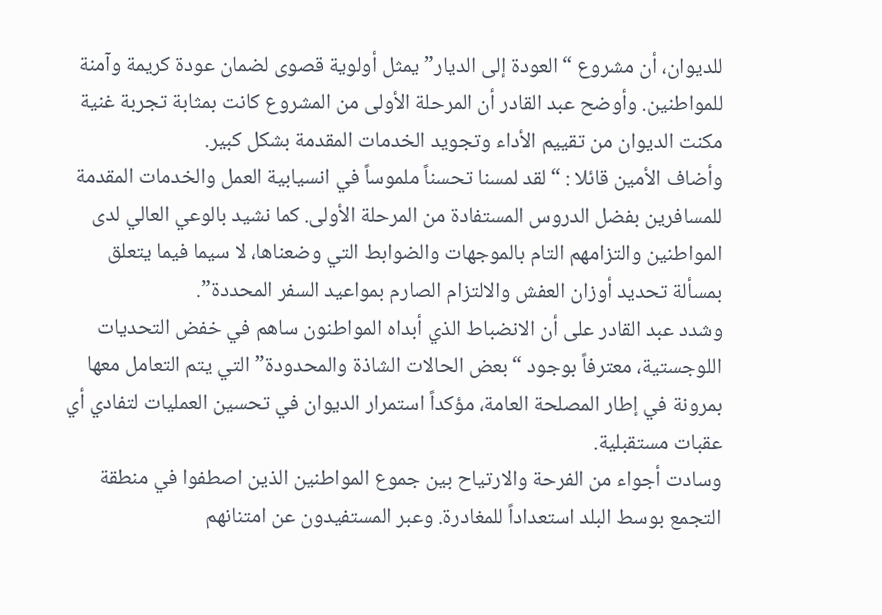للديوان، أن مشروع “العودة إلى الديار” يمثل أولوية قصوى لضمان عودة كريمة وآمنة للمواطنين. وأوضح عبد القادر أن المرحلة الأولى من المشروع كانت بمثابة تجربة غنية مكنت الديوان من تقييم الأداء وتجويد الخدمات المقدمة بشكل كبير.
وأضاف الأمين قائلا : “لقد لمسنا تحسناً ملموساً في انسيابية العمل والخدمات المقدمة للمسافرين بفضل الدروس المستفادة من المرحلة الأولى. كما نشيد بالوعي العالي لدى المواطنين والتزامهم التام بالموجهات والضوابط التي وضعناها، لا سيما فيما يتعلق بمسألة تحديد أوزان العفش والالتزام الصارم بمواعيد السفر المحددة”.
وشدد عبد القادر على أن الانضباط الذي أبداه المواطنون ساهم في خفض التحديات اللوجستية، معترفاً بوجود “بعض الحالات الشاذة والمحدودة” التي يتم التعامل معها بمرونة في إطار المصلحة العامة، مؤكداً استمرار الديوان في تحسين العمليات لتفادي أي عقبات مستقبلية.
وسادت أجواء من الفرحة والارتياح بين جموع المواطنين الذين اصطفوا في منطقة التجمع بوسط البلد استعداداً للمغادرة. وعبر المستفيدون عن امتنانهم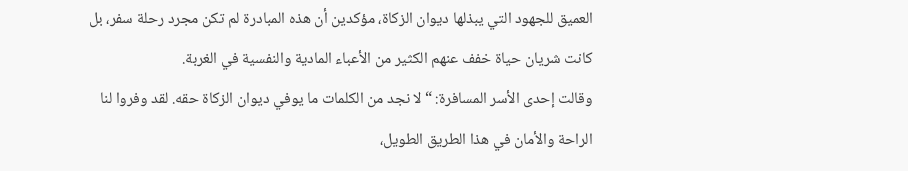العميق للجهود التي يبذلها ديوان الزكاة، مؤكدين أن هذه المبادرة لم تكن مجرد رحلة سفر، بل كانت شريان حياة خفف عنهم الكثير من الأعباء المادية والنفسية في الغربة.
وقالت إحدى الأسر المسافرة: “لا نجد من الكلمات ما يوفي ديوان الزكاة حقه. لقد وفروا لنا الراحة والأمان في هذا الطريق الطويل،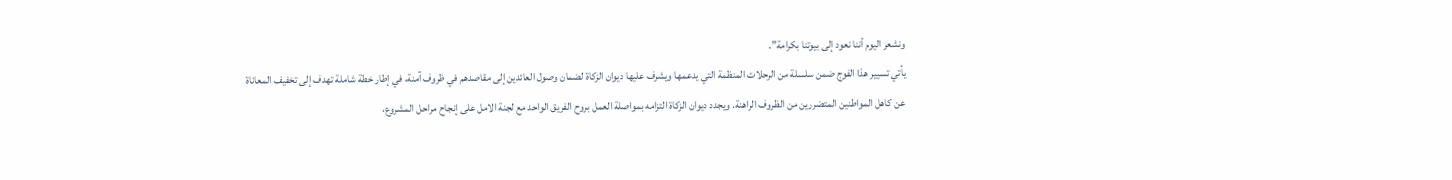ونشعر اليوم أننا نعود إلى بيوتنا بكرامة”.
يأتي تسيير هذا الفوج ضمن سلسلة من الرحلات المنظمة التي يدعمها ويشرف عليها ديوان الزكاة لضمان وصول العائدين إلى مقاصدهم في ظروف آمنة، في إطار خطة شاملة تهدف إلى تخفيف المعاناة عن كاهل المواطنين المتضررين من الظروف الراهنة. ويجدد ديوان الزكاة التزامه بمواصلة العمل بروح الفريق الواحد مع لجنة الامل على إنجاح مراحل المشروع،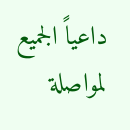داعياً الجميع لمواصلة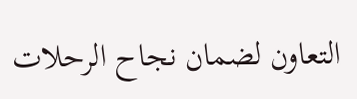التعاون لضمان نجاح الرحلات